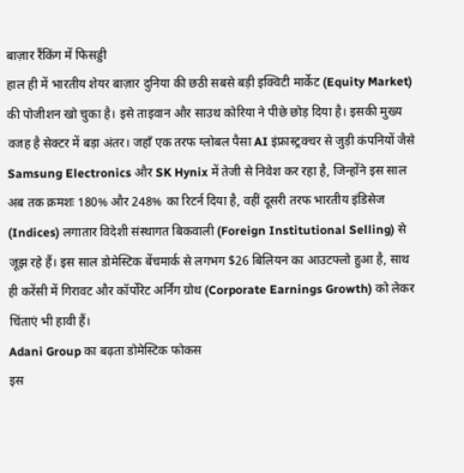बाज़ार रैंकिंग में फिसड्डी
हाल ही में भारतीय शेयर बाज़ार दुनिया की छठी सबसे बड़ी इक्विटी मार्केट (Equity Market) की पोजीशन खो चुका है। इसे ताइवान और साउथ कोरिया ने पीछे छोड़ दिया है। इसकी मुख्य वजह है सेक्टर में बड़ा अंतर। जहाँ एक तरफ ग्लोबल पैसा AI इंफ्रास्ट्रक्चर से जुड़ी कंपनियों जैसे Samsung Electronics और SK Hynix में तेजी से निवेश कर रहा है, जिन्होंने इस साल अब तक क्रमशः 180% और 248% का रिटर्न दिया है, वहीं दूसरी तरफ भारतीय इंडिसेज (Indices) लगातार विदेशी संस्थागत बिकवाली (Foreign Institutional Selling) से जूझ रहे हैं। इस साल डोमेस्टिक बेंचमार्क से लगभग $26 बिलियन का आउटफ्लो हुआ है, साथ ही करेंसी में गिरावट और कॉर्पोरेट अर्निंग ग्रोथ (Corporate Earnings Growth) को लेकर चिंताएं भी हावी हैं।
Adani Group का बढ़ता डोमेस्टिक फोकस
इस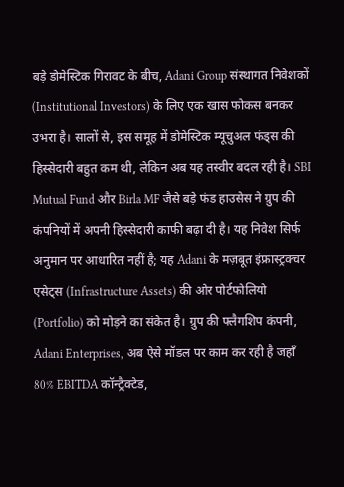बड़े डोमेस्टिक गिरावट के बीच, Adani Group संस्थागत निवेशकों (Institutional Investors) के लिए एक खास फोकस बनकर उभरा है। सालों से, इस समूह में डोमेस्टिक म्यूचुअल फंड्स की हिस्सेदारी बहुत कम थी, लेकिन अब यह तस्वीर बदल रही है। SBI Mutual Fund और Birla MF जैसे बड़े फंड हाउसेस ने ग्रुप की कंपनियों में अपनी हिस्सेदारी काफी बढ़ा दी है। यह निवेश सिर्फ अनुमान पर आधारित नहीं है; यह Adani के मज़बूत इंफ्रास्ट्रक्चर एसेट्स (Infrastructure Assets) की ओर पोर्टफोलियो (Portfolio) को मोड़ने का संकेत है। ग्रुप की फ्लैगशिप कंपनी, Adani Enterprises, अब ऐसे मॉडल पर काम कर रही है जहाँ 80% EBITDA कॉन्ट्रैक्टेड,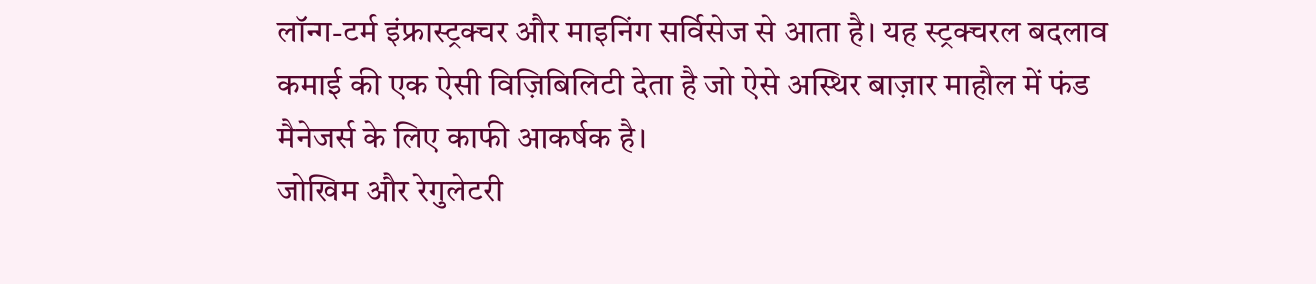लॉन्ग-टर्म इंफ्रास्ट्रक्चर और माइनिंग सर्विसेज से आता है। यह स्ट्रक्चरल बदलाव कमाई की एक ऐसी विज़िबिलिटी देता है जो ऐसे अस्थिर बाज़ार माहौल में फंड मैनेजर्स के लिए काफी आकर्षक है।
जोखिम और रेगुलेटरी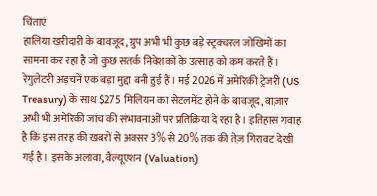चिंताएं
हालिया खरीदारी के बावजूद, ग्रुप अभी भी कुछ बड़े स्ट्रक्चरल जोखिमों का सामना कर रहा है जो कुछ सतर्क निवेशकों के उत्साह को कम करते हैं। रेगुलेटरी अड़चनें एक बड़ा मुद्दा बनी हुई हैं। मई 2026 में अमेरिकी ट्रेजरी (US Treasury) के साथ $275 मिलियन का सेटलमेंट होने के बावजूद, बाज़ार अभी भी अमेरिकी जांच की संभावनाओं पर प्रतिक्रिया दे रहा है। इतिहास गवाह है कि इस तरह की खबरों से अक्सर 3% से 20% तक की तेज़ गिरावट देखी गई है। इसके अलावा, वैल्यूएशन (Valuation)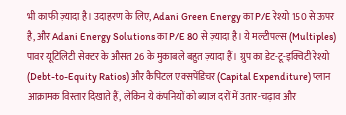भी काफी ज़्यादा है। उदाहरण के लिए, Adani Green Energy का P/E रेश्यो 150 से ऊपर है, और Adani Energy Solutions का P/E 80 से ज़्यादा है। ये मल्टीपल्स (Multiples) पावर यूटिलिटी सेक्टर के औसत 26 के मुकाबले बहुत ज़्यादा हैं। ग्रुप का डेट-टू-इक्विटी रेश्यो (Debt-to-Equity Ratios) और कैपिटल एक्सपेंडिचर (Capital Expenditure) प्लान आक्रामक विस्तार दिखाते हैं, लेकिन ये कंपनियों को ब्याज दरों में उतार-चढ़ाव और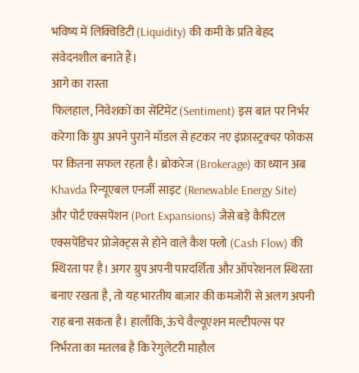भविष्य में लिक्विडिटी (Liquidity) की कमी के प्रति बेहद संवेदनशील बनाते हैं।
आगे का रास्ता
फिलहाल, निवेशकों का सेंटिमेंट (Sentiment) इस बात पर निर्भर करेगा कि ग्रुप अपने पुराने मॉडल से हटकर नए इंफ्रास्ट्रक्चर फोकस पर कितना सफल रहता है। ब्रोकरेज (Brokerage) का ध्यान अब Khavda रिन्यूएबल एनर्जी साइट (Renewable Energy Site) और पोर्ट एक्सपेंशन (Port Expansions) जैसे बड़े कैपिटल एक्सपेंडिचर प्रोजेक्ट्स से होने वाले कैश फ्लो (Cash Flow) की स्थिरता पर है। अगर ग्रुप अपनी पारदर्शिता और ऑपरेशनल स्थिरता बनाए रखता है, तो यह भारतीय बाज़ार की कमजोरी से अलग अपनी राह बना सकता है। हालाँकि, ऊंचे वैल्यूएशन मल्टीपल्स पर निर्भरता का मतलब है कि रेगुलेटरी माहौल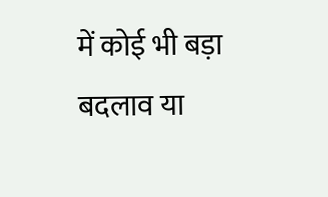में कोई भी बड़ा बदलाव या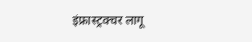इंफ्रास्ट्रक्चर लागू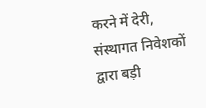करने में देरी, संस्थागत निवेशकों द्वारा बड़ी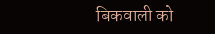बिकवाली को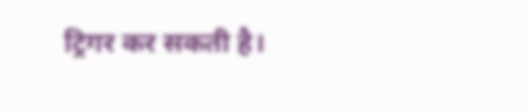ट्रिगर कर सकती है।